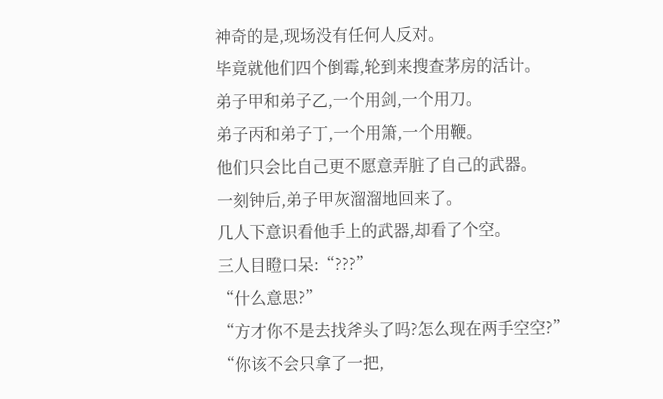神奇的是,现场没有任何人反对。
毕竟就他们四个倒霉,轮到来搜查茅房的活计。
弟子甲和弟子乙,一个用剑,一个用刀。
弟子丙和弟子丁,一个用箫,一个用鞭。
他们只会比自己更不愿意弄脏了自己的武器。
一刻钟后,弟子甲灰溜溜地回来了。
几人下意识看他手上的武器,却看了个空。
三人目瞪口呆:“???”
“什么意思?”
“方才你不是去找斧头了吗?怎么现在两手空空?”
“你该不会只拿了一把,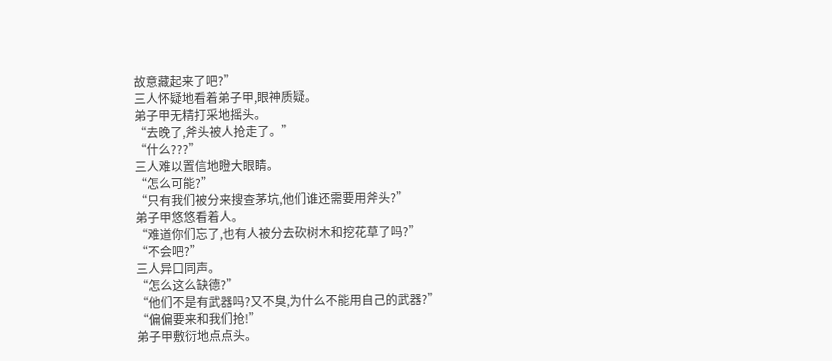故意藏起来了吧?”
三人怀疑地看着弟子甲,眼神质疑。
弟子甲无精打采地摇头。
“去晚了,斧头被人抢走了。”
“什么???”
三人难以置信地瞪大眼睛。
“怎么可能?”
“只有我们被分来搜查茅坑,他们谁还需要用斧头?”
弟子甲悠悠看着人。
“难道你们忘了,也有人被分去砍树木和挖花草了吗?”
“不会吧?”
三人异口同声。
“怎么这么缺德?”
“他们不是有武器吗?又不臭,为什么不能用自己的武器?”
“偏偏要来和我们抢!”
弟子甲敷衍地点点头。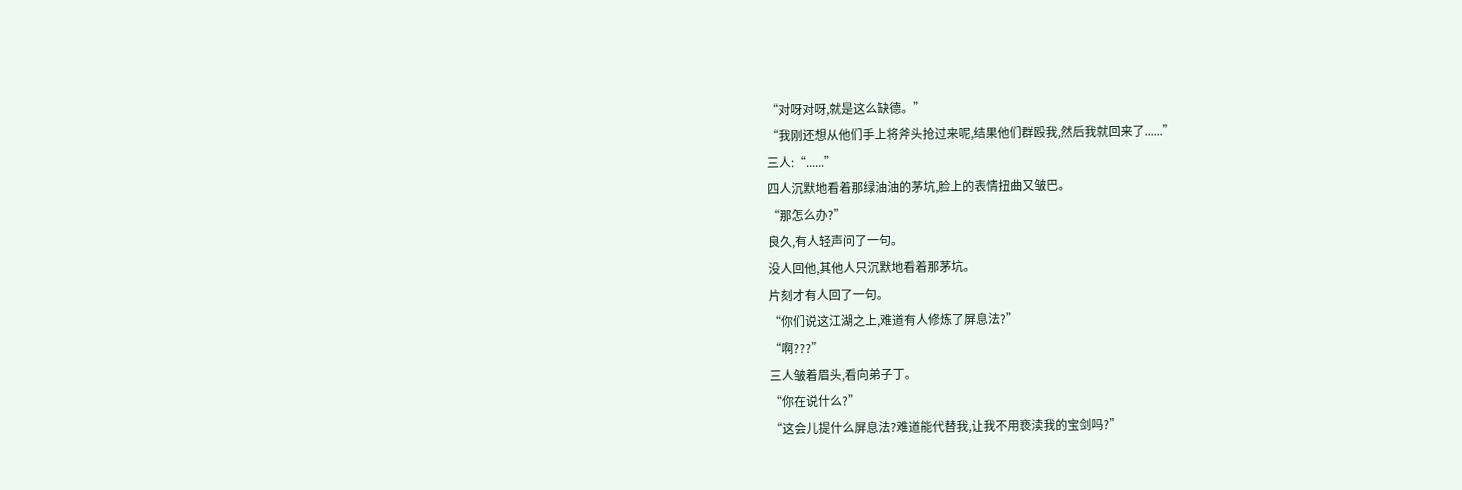“对呀对呀,就是这么缺德。”
“我刚还想从他们手上将斧头抢过来呢,结果他们群殴我,然后我就回来了......”
三人:“......”
四人沉默地看着那绿油油的茅坑,脸上的表情扭曲又皱巴。
“那怎么办?”
良久,有人轻声问了一句。
没人回他,其他人只沉默地看着那茅坑。
片刻才有人回了一句。
“你们说这江湖之上,难道有人修炼了屏息法?”
“啊???”
三人皱着眉头,看向弟子丁。
“你在说什么?”
“这会儿提什么屏息法?难道能代替我,让我不用亵渎我的宝剑吗?”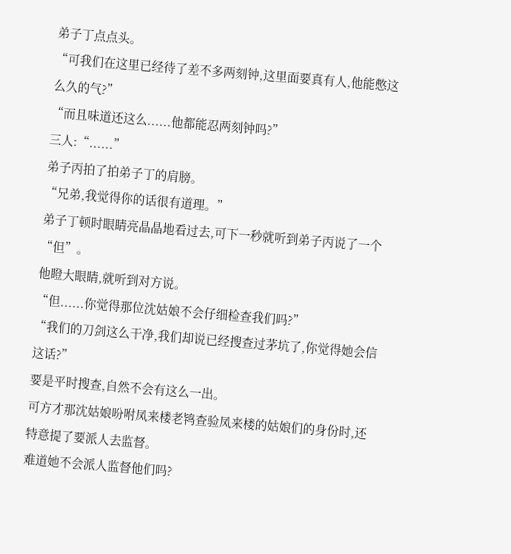弟子丁点点头。
“可我们在这里已经待了差不多两刻钟,这里面要真有人,他能憋这么久的气?”
“而且味道还这么......他都能忍两刻钟吗?”
三人:“......”
弟子丙拍了拍弟子丁的肩膀。
“兄弟,我觉得你的话很有道理。”
弟子丁顿时眼睛亮晶晶地看过去,可下一秒就听到弟子丙说了一个“但”。
他瞪大眼睛,就听到对方说。
“但......你觉得那位沈姑娘不会仔细检查我们吗?”
“我们的刀剑这么干净,我们却说已经搜查过茅坑了,你觉得她会信这话?”
要是平时搜查,自然不会有这么一出。
可方才那沈姑娘吩咐凤来楼老鸨查验凤来楼的姑娘们的身份时,还特意提了要派人去监督。
难道她不会派人监督他们吗?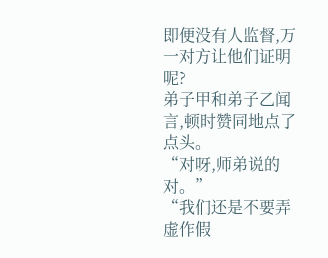即便没有人监督,万一对方让他们证明呢?
弟子甲和弟子乙闻言,顿时赞同地点了点头。
“对呀,师弟说的对。”
“我们还是不要弄虚作假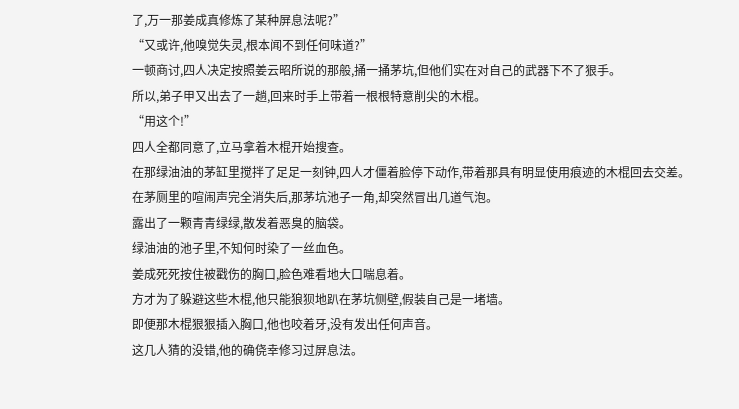了,万一那姜成真修炼了某种屏息法呢?”
“又或许,他嗅觉失灵,根本闻不到任何味道?”
一顿商讨,四人决定按照姜云昭所说的那般,捅一捅茅坑,但他们实在对自己的武器下不了狠手。
所以,弟子甲又出去了一趟,回来时手上带着一根根特意削尖的木棍。
“用这个!”
四人全都同意了,立马拿着木棍开始搜查。
在那绿油油的茅缸里搅拌了足足一刻钟,四人才僵着脸停下动作,带着那具有明显使用痕迹的木棍回去交差。
在茅厕里的喧闹声完全消失后,那茅坑池子一角,却突然冒出几道气泡。
露出了一颗青青绿绿,散发着恶臭的脑袋。
绿油油的池子里,不知何时染了一丝血色。
姜成死死按住被戳伤的胸口,脸色难看地大口喘息着。
方才为了躲避这些木棍,他只能狼狈地趴在茅坑侧壁,假装自己是一堵墙。
即便那木棍狠狠插入胸口,他也咬着牙,没有发出任何声音。
这几人猜的没错,他的确侥幸修习过屏息法。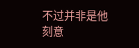不过并非是他刻意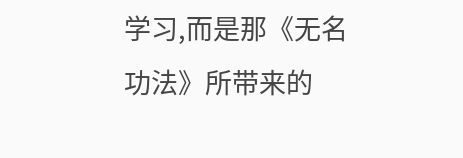学习,而是那《无名功法》所带来的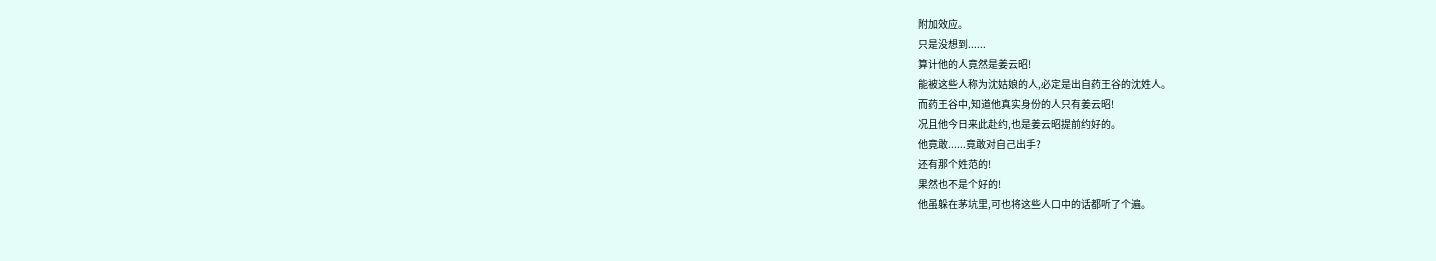附加效应。
只是没想到......
算计他的人竟然是姜云昭!
能被这些人称为沈姑娘的人,必定是出自药王谷的沈姓人。
而药王谷中,知道他真实身份的人只有姜云昭!
况且他今日来此赴约,也是姜云昭提前约好的。
他竟敢......竟敢对自己出手?
还有那个姓范的!
果然也不是个好的!
他虽躲在茅坑里,可也将这些人口中的话都听了个遍。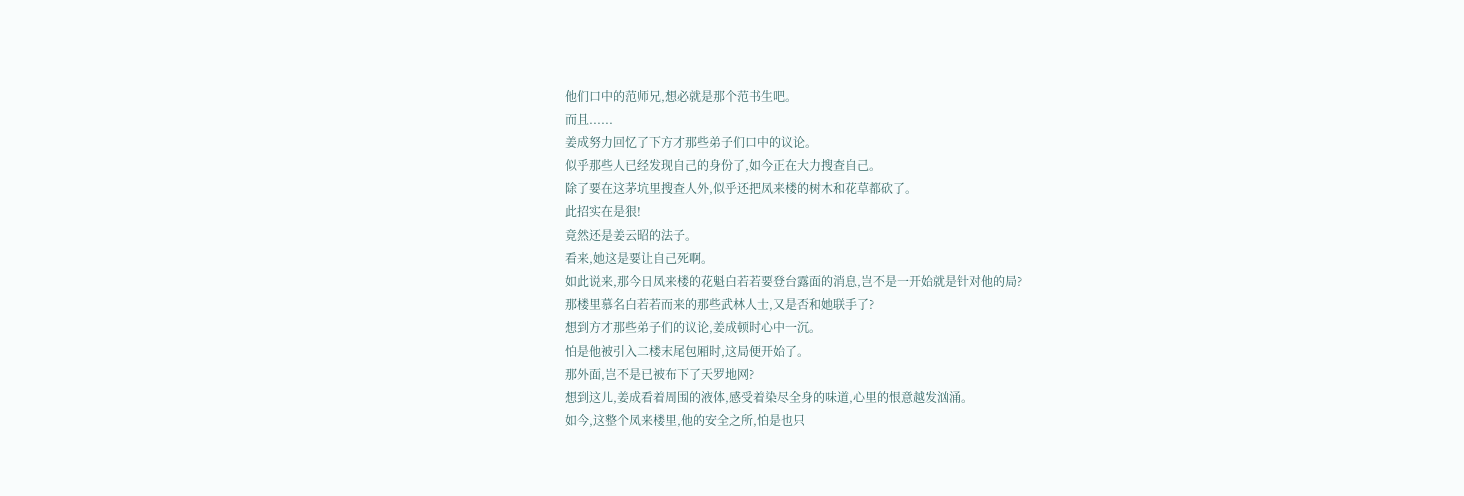他们口中的范师兄,想必就是那个范书生吧。
而且......
姜成努力回忆了下方才那些弟子们口中的议论。
似乎那些人已经发现自己的身份了,如今正在大力搜查自己。
除了要在这茅坑里搜查人外,似乎还把凤来楼的树木和花草都砍了。
此招实在是狠!
竟然还是姜云昭的法子。
看来,她这是要让自己死啊。
如此说来,那今日凤来楼的花魁白若若要登台露面的消息,岂不是一开始就是针对他的局?
那楼里慕名白若若而来的那些武林人士,又是否和她联手了?
想到方才那些弟子们的议论,姜成顿时心中一沉。
怕是他被引入二楼末尾包厢时,这局便开始了。
那外面,岂不是已被布下了天罗地网?
想到这儿,姜成看着周围的液体,感受着染尽全身的味道,心里的恨意越发汹涌。
如今,这整个凤来楼里,他的安全之所,怕是也只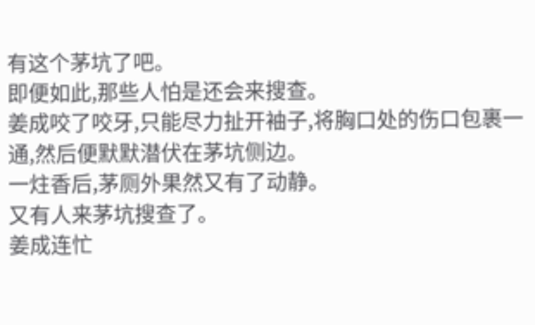有这个茅坑了吧。
即便如此,那些人怕是还会来搜查。
姜成咬了咬牙,只能尽力扯开袖子,将胸口处的伤口包裹一通,然后便默默潜伏在茅坑侧边。
一炷香后,茅厕外果然又有了动静。
又有人来茅坑搜查了。
姜成连忙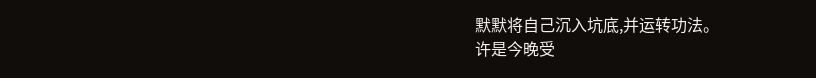默默将自己沉入坑底,并运转功法。
许是今晚受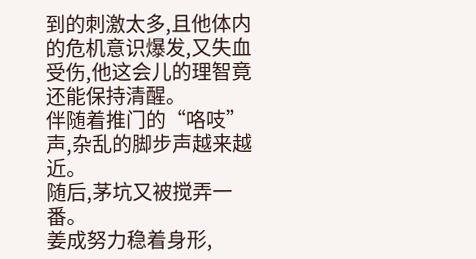到的刺激太多,且他体内的危机意识爆发,又失血受伤,他这会儿的理智竟还能保持清醒。
伴随着推门的“咯吱”声,杂乱的脚步声越来越近。
随后,茅坑又被搅弄一番。
姜成努力稳着身形,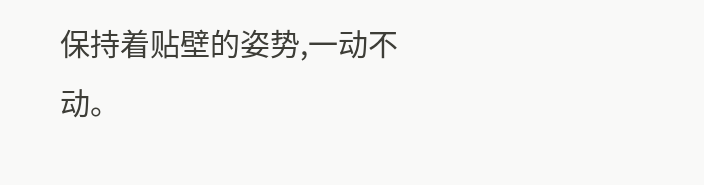保持着贴壁的姿势,一动不动。